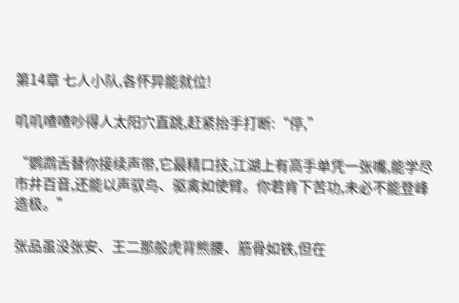第14章 七人小队,各怀异能就位!

叽叽喳喳吵得人太阳穴直跳,赶紧抬手打断:“停,”

“鹦鹉舌替你接续声带,它最精口技,江湖上有高手单凭一张嘴,能学尽市井百音,还能以声驭鸟、驱禽如使臂。你若肯下苦功,未必不能登峰造极。”

张品虽没张安、王二那般虎背熊腰、筋骨如铁,但在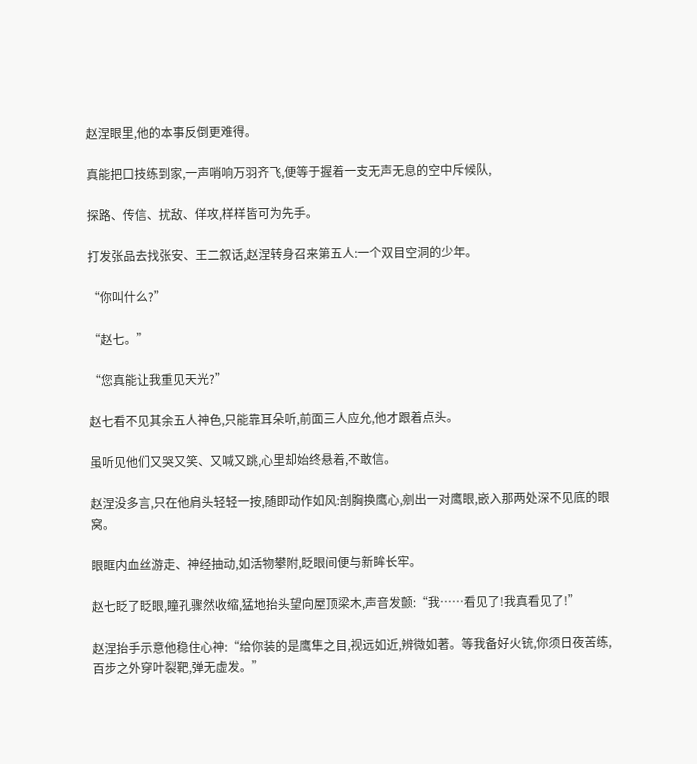赵涅眼里,他的本事反倒更难得。

真能把口技练到家,一声哨响万羽齐飞,便等于握着一支无声无息的空中斥候队,

探路、传信、扰敌、佯攻,样样皆可为先手。

打发张品去找张安、王二叙话,赵涅转身召来第五人:一个双目空洞的少年。

“你叫什么?”

“赵七。”

“您真能让我重见天光?”

赵七看不见其余五人神色,只能靠耳朵听,前面三人应允,他才跟着点头。

虽听见他们又哭又笑、又喊又跳,心里却始终悬着,不敢信。

赵涅没多言,只在他肩头轻轻一按,随即动作如风:剖胸换鹰心,剜出一对鹰眼,嵌入那两处深不见底的眼窝。

眼眶内血丝游走、神经抽动,如活物攀附,眨眼间便与新眸长牢。

赵七眨了眨眼,瞳孔骤然收缩,猛地抬头望向屋顶梁木,声音发颤:“我……看见了!我真看见了!”

赵涅抬手示意他稳住心神:“给你装的是鹰隼之目,视远如近,辨微如著。等我备好火铳,你须日夜苦练,百步之外穿叶裂靶,弹无虚发。”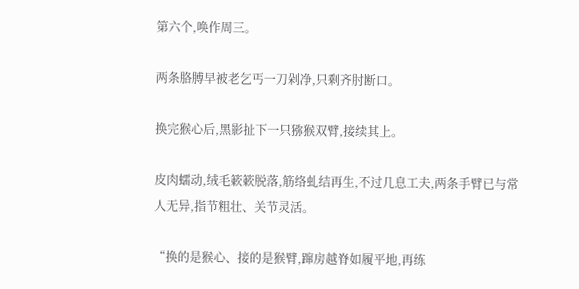第六个,唤作周三。

两条胳膊早被老乞丐一刀剁净,只剩齐肘断口。

换完猴心后,黑影扯下一只猕猴双臂,接续其上。

皮肉蠕动,绒毛簌簌脱落,筋络虬结再生,不过几息工夫,两条手臂已与常人无异,指节粗壮、关节灵活。

“换的是猴心、接的是猴臂,蹿房越脊如履平地,再练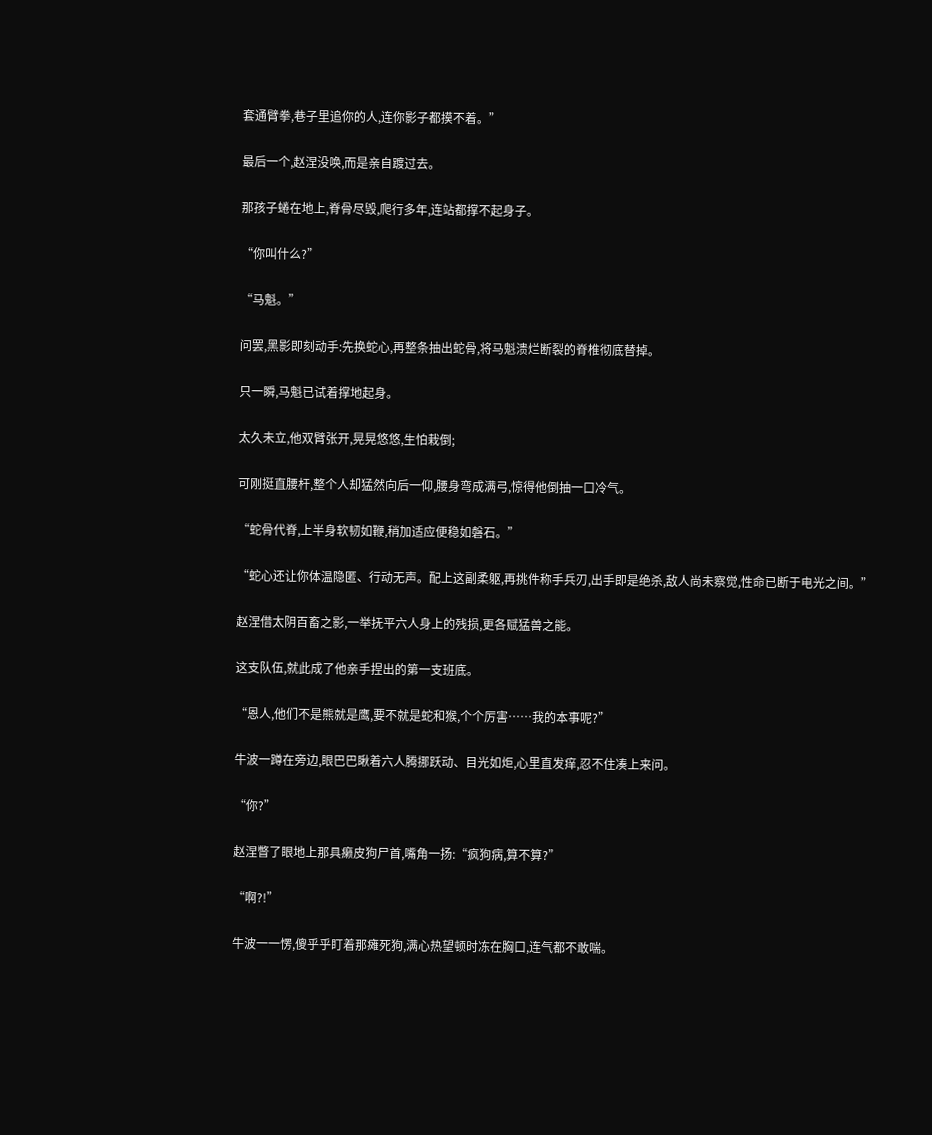套通臂拳,巷子里追你的人,连你影子都摸不着。”

最后一个,赵涅没唤,而是亲自踱过去。

那孩子蜷在地上,脊骨尽毁,爬行多年,连站都撑不起身子。

“你叫什么?”

“马魁。”

问罢,黑影即刻动手:先换蛇心,再整条抽出蛇骨,将马魁溃烂断裂的脊椎彻底替掉。

只一瞬,马魁已试着撑地起身。

太久未立,他双臂张开,晃晃悠悠,生怕栽倒;

可刚挺直腰杆,整个人却猛然向后一仰,腰身弯成满弓,惊得他倒抽一口冷气。

“蛇骨代脊,上半身软韧如鞭,稍加适应便稳如磐石。”

“蛇心还让你体温隐匿、行动无声。配上这副柔躯,再挑件称手兵刃,出手即是绝杀,敌人尚未察觉,性命已断于电光之间。”

赵涅借太阴百畜之影,一举抚平六人身上的残损,更各赋猛兽之能。

这支队伍,就此成了他亲手捏出的第一支班底。

“恩人,他们不是熊就是鹰,要不就是蛇和猴,个个厉害……我的本事呢?”

牛波一蹲在旁边,眼巴巴瞅着六人腾挪跃动、目光如炬,心里直发痒,忍不住凑上来问。

“你?”

赵涅瞥了眼地上那具癞皮狗尸首,嘴角一扬:“疯狗病,算不算?”

“啊?!”

牛波一一愣,傻乎乎盯着那瘫死狗,满心热望顿时冻在胸口,连气都不敢喘。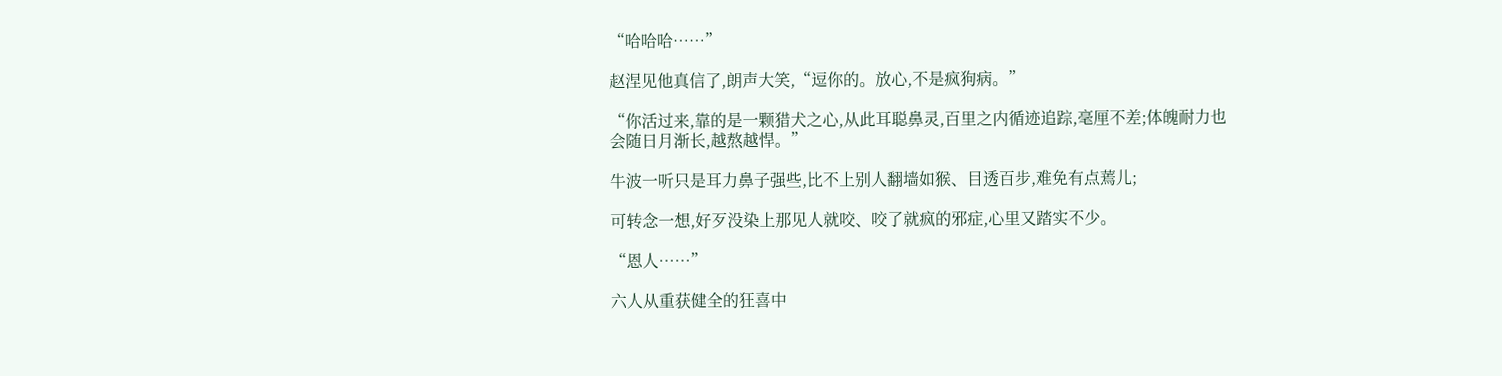“哈哈哈……”

赵涅见他真信了,朗声大笑,“逗你的。放心,不是疯狗病。”

“你活过来,靠的是一颗猎犬之心,从此耳聪鼻灵,百里之内循迹追踪,毫厘不差;体魄耐力也会随日月渐长,越熬越悍。”

牛波一听只是耳力鼻子强些,比不上别人翻墙如猴、目透百步,难免有点蔫儿;

可转念一想,好歹没染上那见人就咬、咬了就疯的邪症,心里又踏实不少。

“恩人……”

六人从重获健全的狂喜中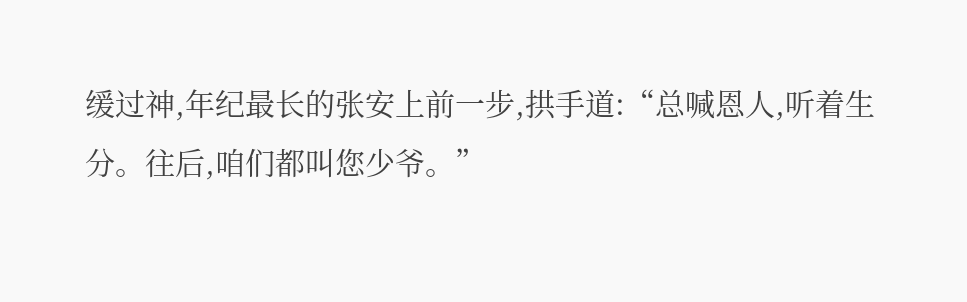缓过神,年纪最长的张安上前一步,拱手道:“总喊恩人,听着生分。往后,咱们都叫您少爷。”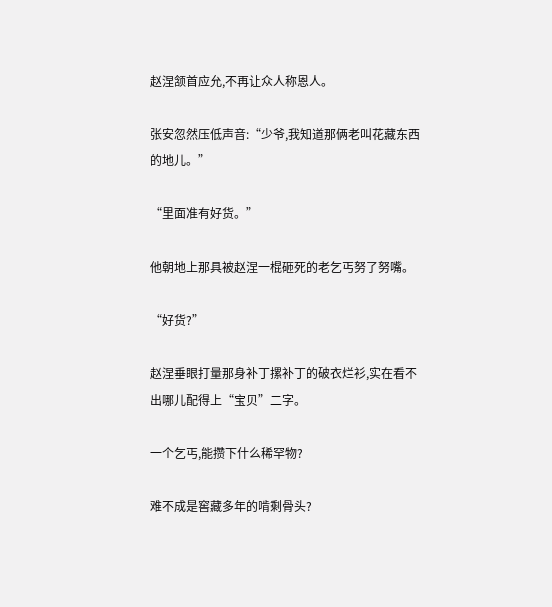赵涅颔首应允,不再让众人称恩人。

张安忽然压低声音:“少爷,我知道那俩老叫花藏东西的地儿。”

“里面准有好货。”

他朝地上那具被赵涅一棍砸死的老乞丐努了努嘴。

“好货?”

赵涅垂眼打量那身补丁摞补丁的破衣烂衫,实在看不出哪儿配得上“宝贝”二字。

一个乞丐,能攒下什么稀罕物?

难不成是窖藏多年的啃剩骨头?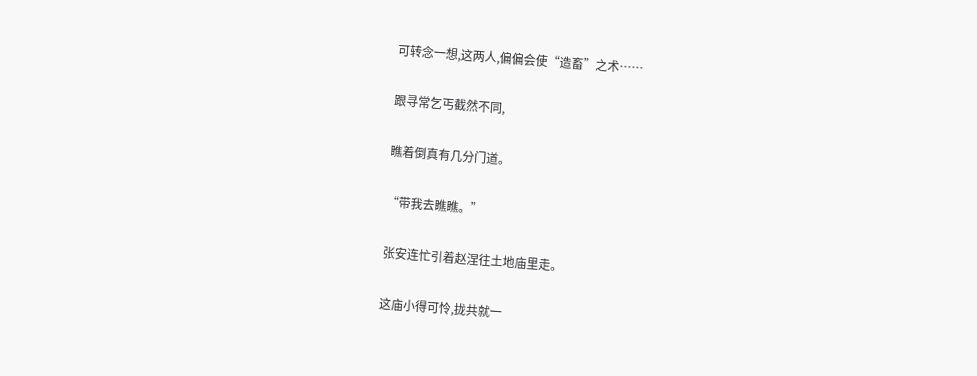可转念一想,这两人,偏偏会使“造畜”之术……

跟寻常乞丐截然不同,

瞧着倒真有几分门道。

“带我去瞧瞧。”

张安连忙引着赵涅往土地庙里走。

这庙小得可怜,拢共就一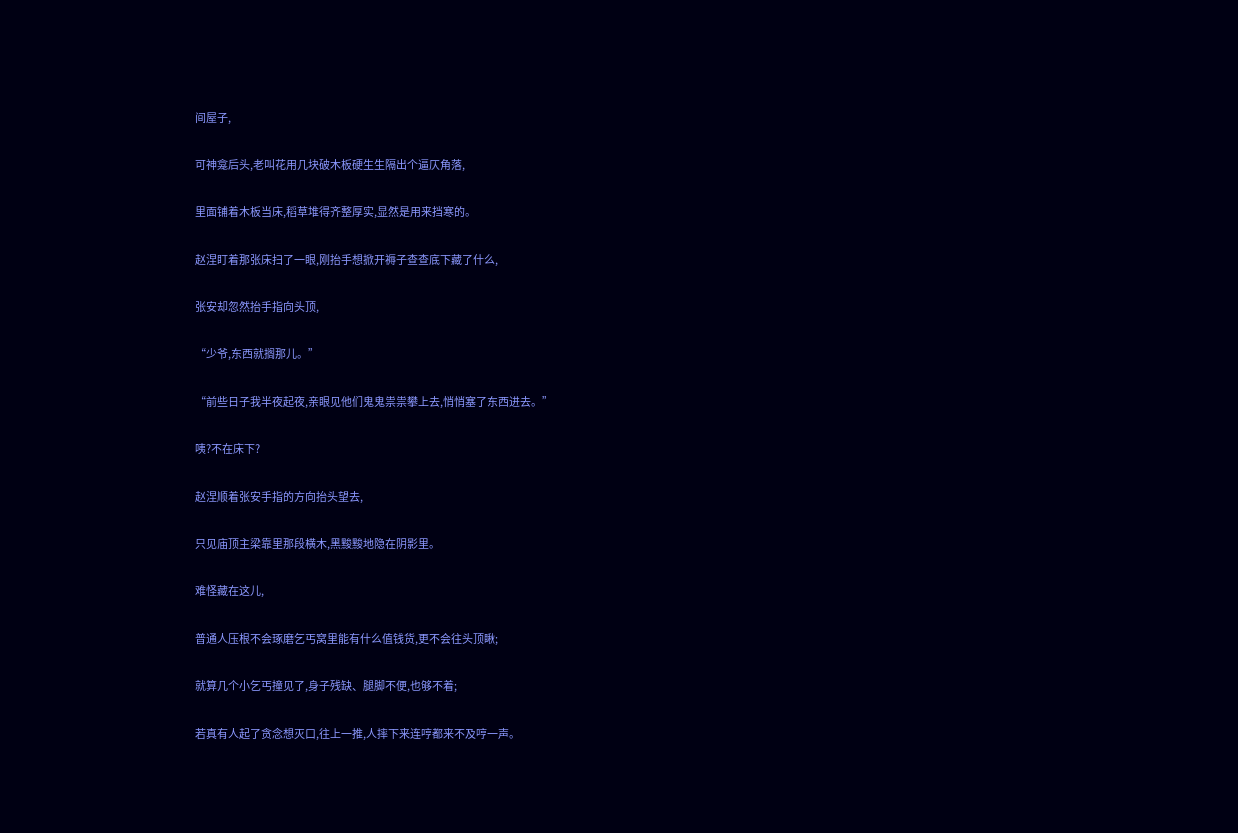间屋子,

可神龛后头,老叫花用几块破木板硬生生隔出个逼仄角落,

里面铺着木板当床,稻草堆得齐整厚实,显然是用来挡寒的。

赵涅盯着那张床扫了一眼,刚抬手想掀开褥子查查底下藏了什么,

张安却忽然抬手指向头顶,

“少爷,东西就搁那儿。”

“前些日子我半夜起夜,亲眼见他们鬼鬼祟祟攀上去,悄悄塞了东西进去。”

咦?不在床下?

赵涅顺着张安手指的方向抬头望去,

只见庙顶主梁靠里那段横木,黑黢黢地隐在阴影里。

难怪藏在这儿,

普通人压根不会琢磨乞丐窝里能有什么值钱货,更不会往头顶瞅;

就算几个小乞丐撞见了,身子残缺、腿脚不便,也够不着;

若真有人起了贪念想灭口,往上一推,人摔下来连哼都来不及哼一声。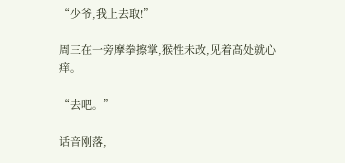“少爷,我上去取!”

周三在一旁摩拳擦掌,猴性未改,见着高处就心痒。

“去吧。”

话音刚落,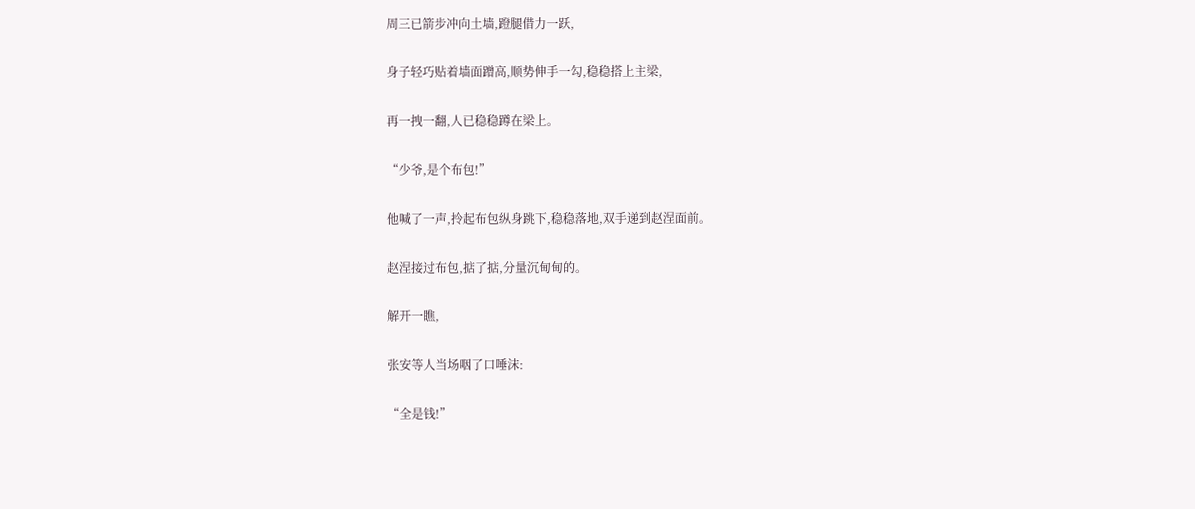周三已箭步冲向土墙,蹬腿借力一跃,

身子轻巧贴着墙面蹭高,顺势伸手一勾,稳稳搭上主梁,

再一拽一翻,人已稳稳蹲在梁上。

“少爷,是个布包!”

他喊了一声,拎起布包纵身跳下,稳稳落地,双手递到赵涅面前。

赵涅接过布包,掂了掂,分量沉甸甸的。

解开一瞧,

张安等人当场咽了口唾沫:

“全是钱!”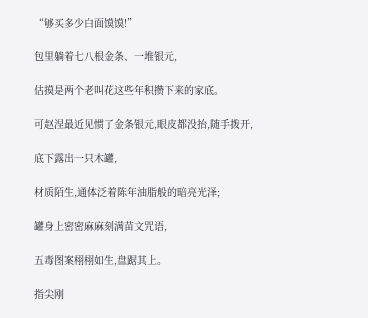“够买多少白面馍馍!”

包里躺着七八根金条、一堆银元,

估摸是两个老叫花这些年积攒下来的家底。

可赵涅最近见惯了金条银元,眼皮都没抬,随手拨开,

底下露出一只木罐,

材质陌生,通体泛着陈年油脂般的暗亮光泽;

罐身上密密麻麻刻满苗文咒语,

五毒图案栩栩如生,盘踞其上。

指尖刚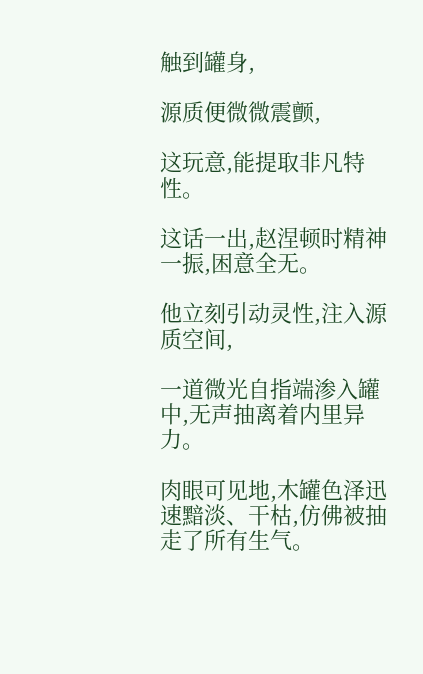触到罐身,

源质便微微震颤,

这玩意,能提取非凡特性。

这话一出,赵涅顿时精神一振,困意全无。

他立刻引动灵性,注入源质空间,

一道微光自指端渗入罐中,无声抽离着内里异力。

肉眼可见地,木罐色泽迅速黯淡、干枯,仿佛被抽走了所有生气。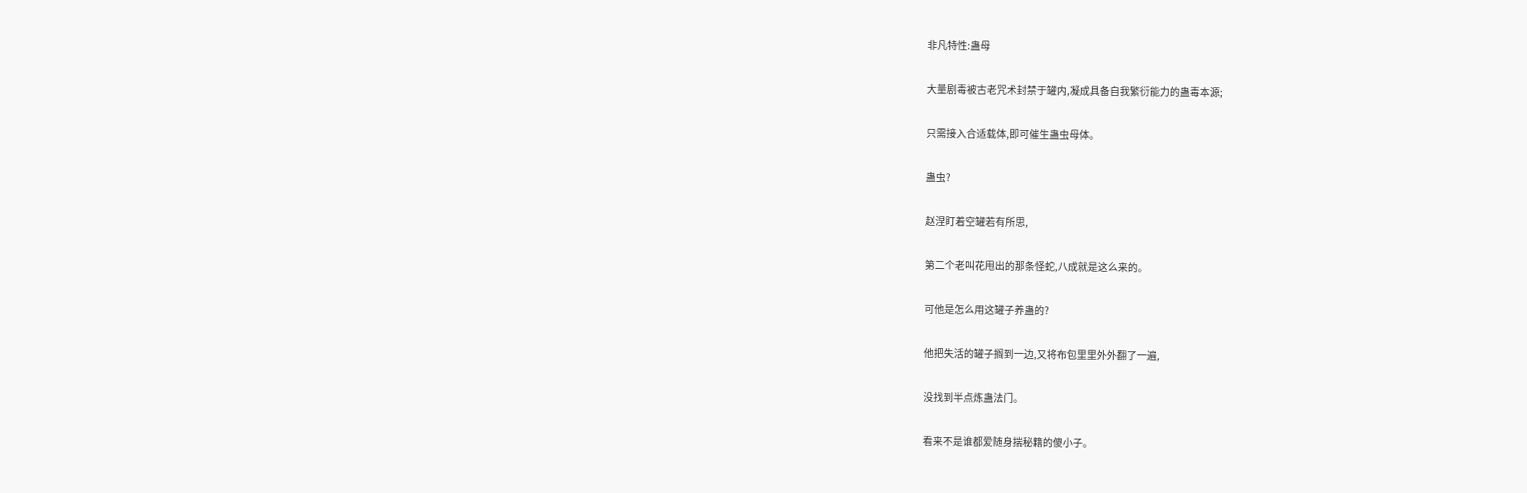非凡特性:蛊母

大量剧毒被古老咒术封禁于罐内,凝成具备自我繁衍能力的蛊毒本源;

只需接入合适载体,即可催生蛊虫母体。

蛊虫?

赵涅盯着空罐若有所思,

第二个老叫花甩出的那条怪蛇,八成就是这么来的。

可他是怎么用这罐子养蛊的?

他把失活的罐子搁到一边,又将布包里里外外翻了一遍,

没找到半点炼蛊法门。

看来不是谁都爱随身揣秘籍的傻小子。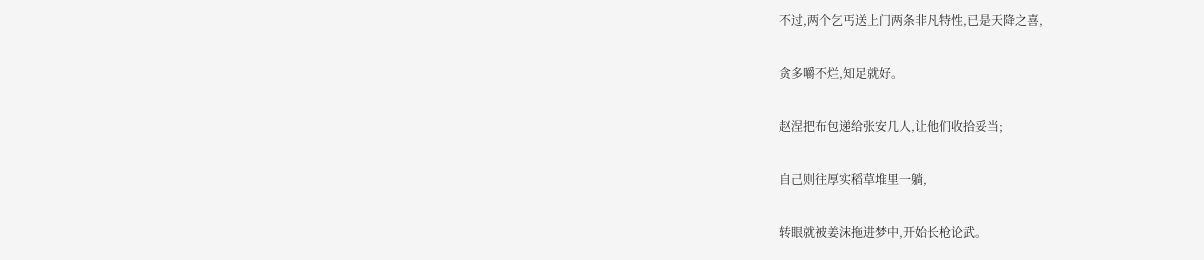不过,两个乞丐送上门两条非凡特性,已是天降之喜,

贪多嚼不烂,知足就好。

赵涅把布包递给张安几人,让他们收拾妥当;

自己则往厚实稻草堆里一躺,

转眼就被姜沫拖进梦中,开始长枪论武。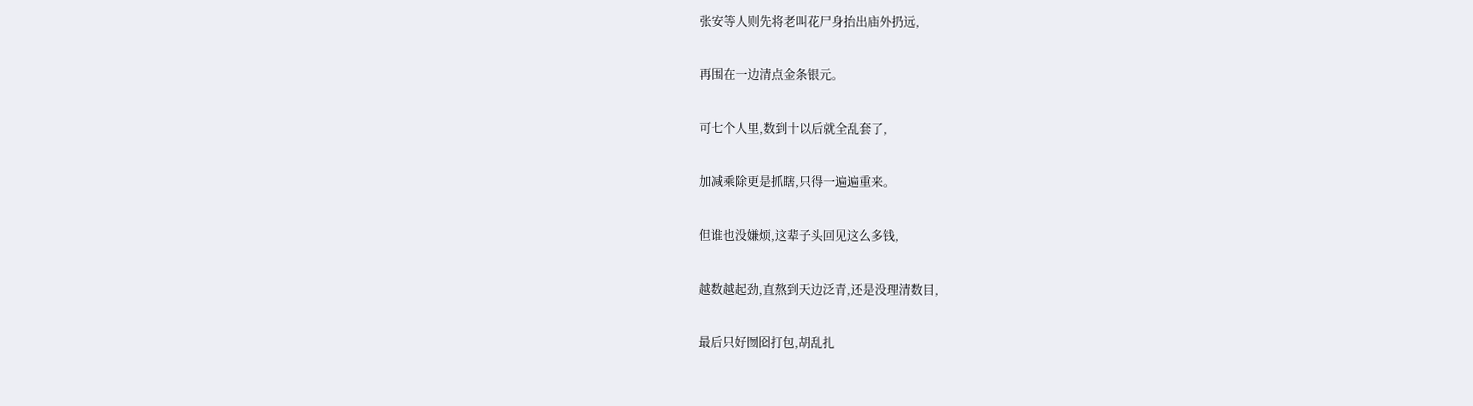张安等人则先将老叫花尸身抬出庙外扔远,

再围在一边清点金条银元。

可七个人里,数到十以后就全乱套了,

加减乘除更是抓瞎,只得一遍遍重来。

但谁也没嫌烦,这辈子头回见这么多钱,

越数越起劲,直熬到天边泛青,还是没理清数目,

最后只好囫囵打包,胡乱扎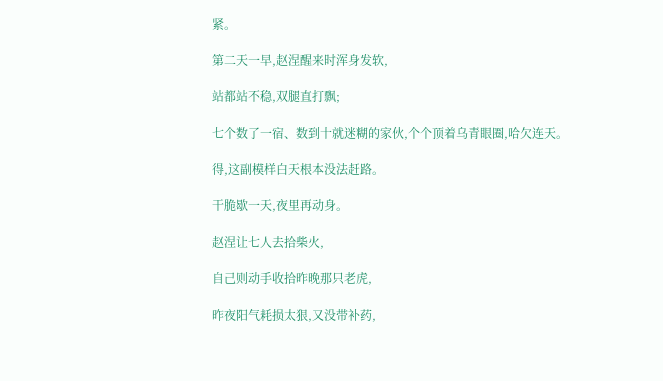紧。

第二天一早,赵涅醒来时浑身发软,

站都站不稳,双腿直打飘;

七个数了一宿、数到十就迷糊的家伙,个个顶着乌青眼圈,哈欠连天。

得,这副模样白天根本没法赶路。

干脆歇一天,夜里再动身。

赵涅让七人去拾柴火,

自己则动手收拾昨晚那只老虎,

昨夜阳气耗损太狠,又没带补药,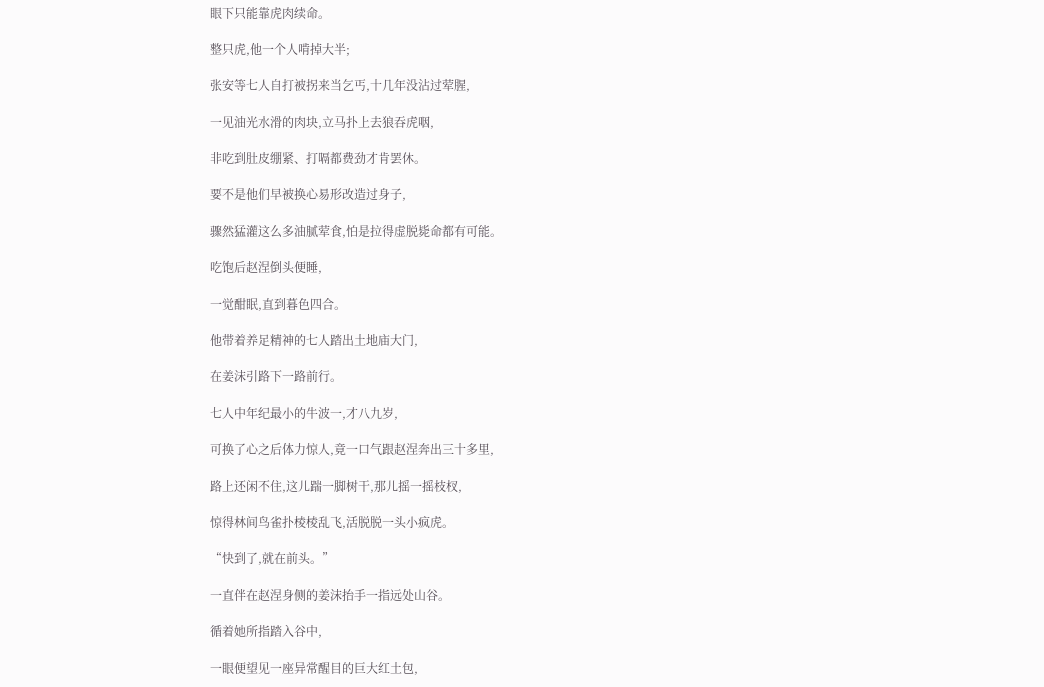眼下只能靠虎肉续命。

整只虎,他一个人啃掉大半;

张安等七人自打被拐来当乞丐,十几年没沾过荤腥,

一见油光水滑的肉块,立马扑上去狼吞虎咽,

非吃到肚皮绷紧、打嗝都费劲才肯罢休。

要不是他们早被换心易形改造过身子,

骤然猛灌这么多油腻荤食,怕是拉得虚脱毙命都有可能。

吃饱后赵涅倒头便睡,

一觉酣眠,直到暮色四合。

他带着养足精神的七人踏出土地庙大门,

在姜沫引路下一路前行。

七人中年纪最小的牛波一,才八九岁,

可换了心之后体力惊人,竟一口气跟赵涅奔出三十多里,

路上还闲不住,这儿踹一脚树干,那儿摇一摇枝杈,

惊得林间鸟雀扑棱棱乱飞,活脱脱一头小疯虎。

“快到了,就在前头。”

一直伴在赵涅身侧的姜沫抬手一指远处山谷。

循着她所指踏入谷中,

一眼便望见一座异常醒目的巨大红土包,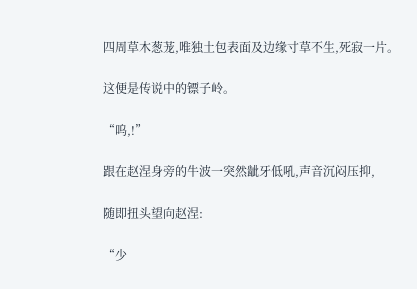四周草木葱茏,唯独土包表面及边缘寸草不生,死寂一片。

这便是传说中的镖子岭。

“呜,!”

跟在赵涅身旁的牛波一突然龇牙低吼,声音沉闷压抑,

随即扭头望向赵涅:

“少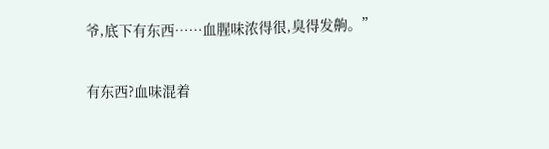爷,底下有东西……血腥味浓得很,臭得发齁。”

有东西?血味混着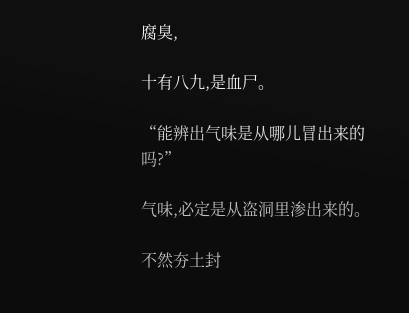腐臭,

十有八九,是血尸。

“能辨出气味是从哪儿冒出来的吗?”

气味,必定是从盗洞里渗出来的。

不然夯土封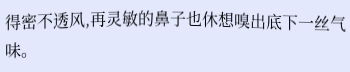得密不透风,再灵敏的鼻子也休想嗅出底下一丝气味。